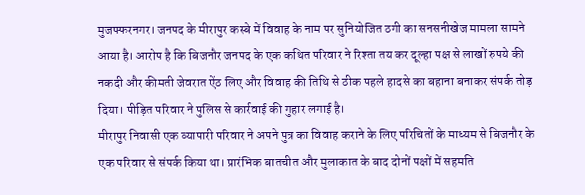मुजफ्फरनगर। जनपद के मीरापुर कस्बे में विवाह के नाम पर सुनियोजित ठगी का सनसनीखेज मामला सामने आया है। आरोप है कि बिजनौर जनपद के एक कथित परिवार ने रिश्ता तय कर दूल्हा पक्ष से लाखों रुपये की नकदी और कीमती जेवरात ऐंठ लिए और विवाह की तिथि से ठीक पहले हादसे का बहाना बनाकर संपर्क तोड़ दिया। पीड़ित परिवार ने पुलिस से कार्रवाई की गुहार लगाई है।
मीरापुर निवासी एक व्यापारी परिवार ने अपने पुत्र का विवाह कराने के लिए परिचितों के माध्यम से बिजनौर के एक परिवार से संपर्क किया था। प्रारंभिक बातचीत और मुलाकात के बाद दोनों पक्षों में सहमति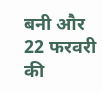बनी और 22 फरवरी की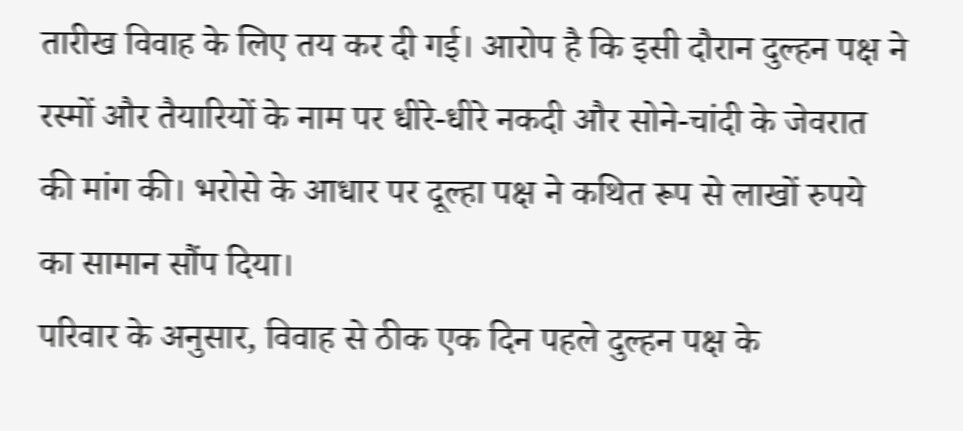तारीख विवाह के लिए तय कर दी गई। आरोप है कि इसी दौरान दुल्हन पक्ष ने रस्मों और तैयारियों के नाम पर धीरे-धीरे नकदी और सोने-चांदी के जेवरात की मांग की। भरोसे के आधार पर दूल्हा पक्ष ने कथित रूप से लाखों रुपये का सामान सौंप दिया।
परिवार के अनुसार, विवाह से ठीक एक दिन पहले दुल्हन पक्ष के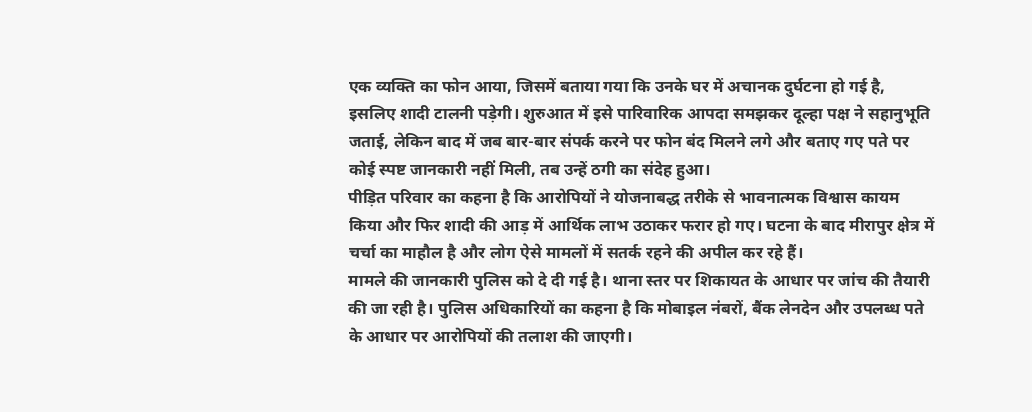एक व्यक्ति का फोन आया, जिसमें बताया गया कि उनके घर में अचानक दुर्घटना हो गई है, इसलिए शादी टालनी पड़ेगी। शुरुआत में इसे पारिवारिक आपदा समझकर दूल्हा पक्ष ने सहानुभूति जताई, लेकिन बाद में जब बार-बार संपर्क करने पर फोन बंद मिलने लगे और बताए गए पते पर कोई स्पष्ट जानकारी नहीं मिली, तब उन्हें ठगी का संदेह हुआ।
पीड़ित परिवार का कहना है कि आरोपियों ने योजनाबद्ध तरीके से भावनात्मक विश्वास कायम किया और फिर शादी की आड़ में आर्थिक लाभ उठाकर फरार हो गए। घटना के बाद मीरापुर क्षेत्र में चर्चा का माहौल है और लोग ऐसे मामलों में सतर्क रहने की अपील कर रहे हैं।
मामले की जानकारी पुलिस को दे दी गई है। थाना स्तर पर शिकायत के आधार पर जांच की तैयारी की जा रही है। पुलिस अधिकारियों का कहना है कि मोबाइल नंबरों, बैंक लेनदेन और उपलब्ध पते के आधार पर आरोपियों की तलाश की जाएगी।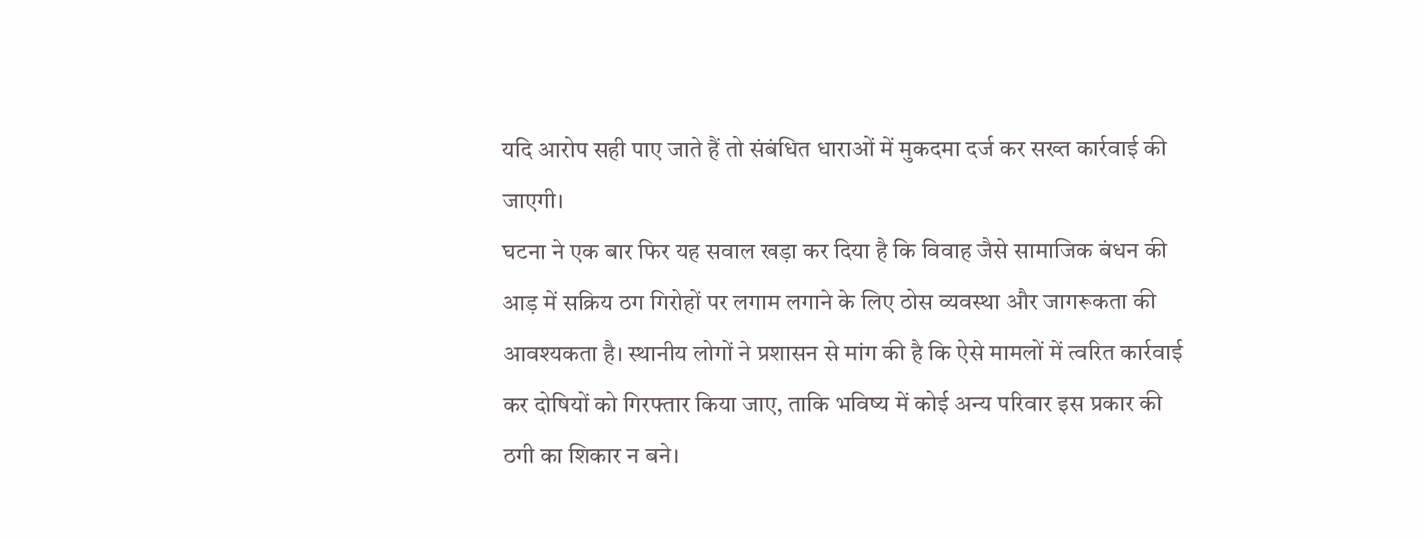यदि आरोप सही पाए जाते हैं तो संबंधित धाराओं में मुकदमा दर्ज कर सख्त कार्रवाई की जाएगी।
घटना ने एक बार फिर यह सवाल खड़ा कर दिया है कि विवाह जैसे सामाजिक बंधन की आड़ में सक्रिय ठग गिरोहों पर लगाम लगाने के लिए ठोस व्यवस्था और जागरूकता की आवश्यकता है। स्थानीय लोगों ने प्रशासन से मांग की है कि ऐसे मामलों में त्वरित कार्रवाई कर दोषियों को गिरफ्तार किया जाए, ताकि भविष्य में कोई अन्य परिवार इस प्रकार की ठगी का शिकार न बने।